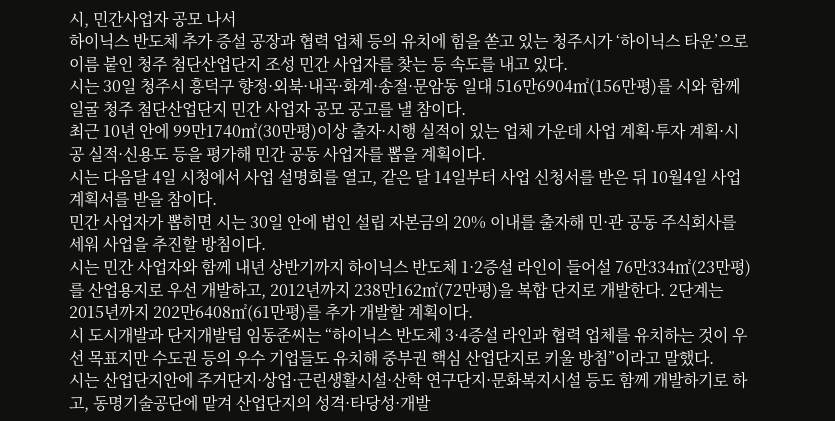시, 민간사업자 공모 나서
하이닉스 반도체 추가 증설 공장과 협력 업체 등의 유치에 힘을 쏟고 있는 청주시가 ‘하이닉스 타운’으로 이름 붙인 청주 첨단산업단지 조성 민간 사업자를 찾는 등 속도를 내고 있다.
시는 30일 청주시 흥덕구 향정·외북·내곡·화계·송절·문암동 일대 516만6904㎡(156만평)를 시와 함께 일굴 청주 첨단산업단지 민간 사업자 공모 공고를 낼 참이다.
최근 10년 안에 99만1740㎡(30만평)이상 출자·시행 실적이 있는 업체 가운데 사업 계획·투자 계획·시공 실적·신용도 등을 평가해 민간 공동 사업자를 뽑을 계획이다.
시는 다음달 4일 시청에서 사업 설명회를 열고, 같은 달 14일부터 사업 신청서를 받은 뒤 10월4일 사업 계획서를 받을 참이다.
민간 사업자가 뽑히면 시는 30일 안에 법인 설립 자본금의 20% 이내를 출자해 민·관 공동 주식회사를 세워 사업을 추진할 방침이다.
시는 민간 사업자와 함께 내년 상반기까지 하이닉스 반도체 1·2증설 라인이 들어설 76만334㎡(23만평)를 산업용지로 우선 개발하고, 2012년까지 238만162㎡(72만평)을 복합 단지로 개발한다. 2단계는 2015년까지 202만6408㎡(61만평)를 추가 개발할 계획이다.
시 도시개발과 단지개발팀 임동준씨는 “하이닉스 반도체 3·4증설 라인과 협력 업체를 유치하는 것이 우선 목표지만 수도권 등의 우수 기업들도 유치해 중부권 핵심 산업단지로 키울 방침”이라고 말했다.
시는 산업단지안에 주거단지·상업·근린생활시설·산학 연구단지·문화복지시설 등도 함께 개발하기로 하고, 동명기술공단에 맡겨 산업단지의 성격·타당성·개발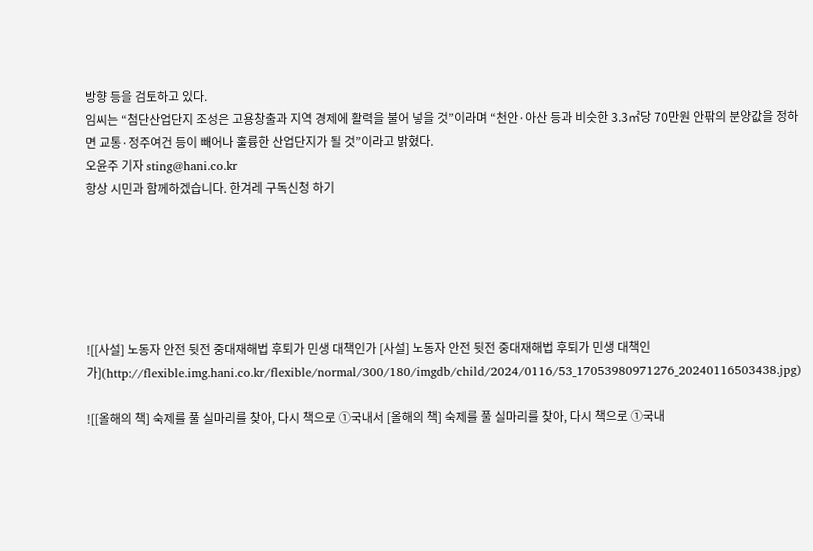방향 등을 검토하고 있다.
임씨는 “첨단산업단지 조성은 고용창출과 지역 경제에 활력을 불어 넣을 것”이라며 “천안·아산 등과 비슷한 3.3㎡당 70만원 안팎의 분양값을 정하면 교통·정주여건 등이 빼어나 훌륭한 산업단지가 될 것”이라고 밝혔다.
오윤주 기자 sting@hani.co.kr
항상 시민과 함께하겠습니다. 한겨레 구독신청 하기






![[사설] 노동자 안전 뒷전 중대재해법 후퇴가 민생 대책인가 [사설] 노동자 안전 뒷전 중대재해법 후퇴가 민생 대책인가](http://flexible.img.hani.co.kr/flexible/normal/300/180/imgdb/child/2024/0116/53_17053980971276_20240116503438.jpg)

![[올해의 책] 숙제를 풀 실마리를 찾아, 다시 책으로 ①국내서 [올해의 책] 숙제를 풀 실마리를 찾아, 다시 책으로 ①국내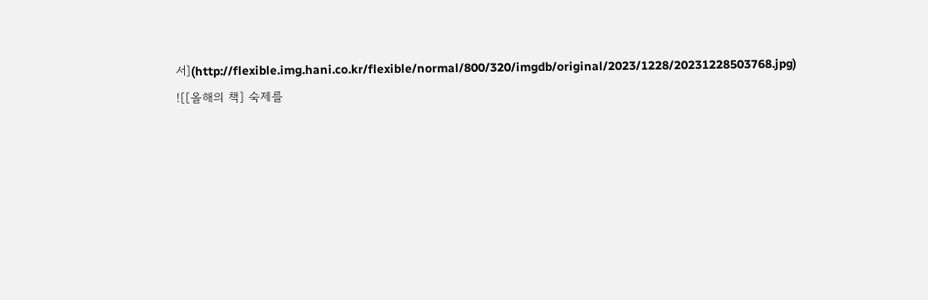서](http://flexible.img.hani.co.kr/flexible/normal/800/320/imgdb/original/2023/1228/20231228503768.jpg)
![[올해의 책] 숙제를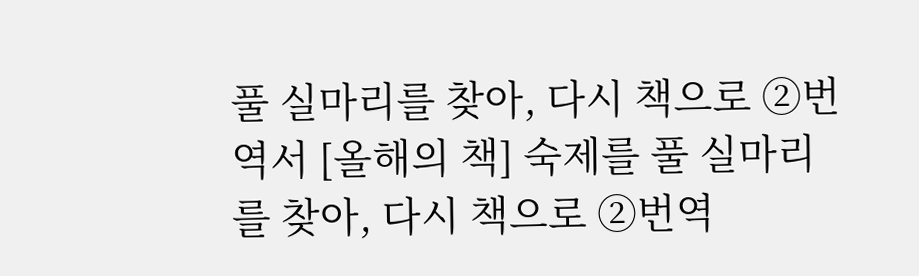풀 실마리를 찾아, 다시 책으로 ②번역서 [올해의 책] 숙제를 풀 실마리를 찾아, 다시 책으로 ②번역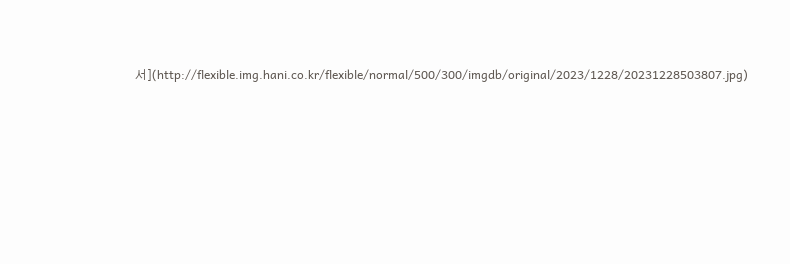서](http://flexible.img.hani.co.kr/flexible/normal/500/300/imgdb/original/2023/1228/20231228503807.jpg)